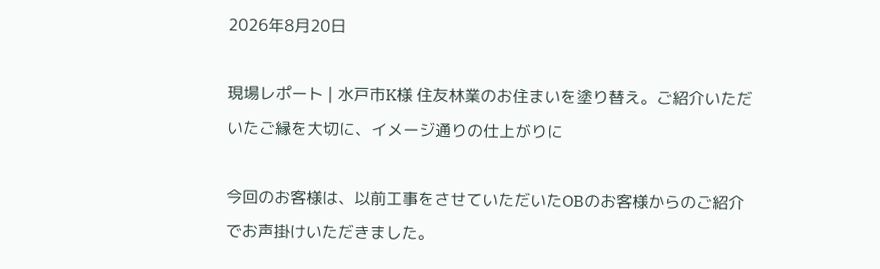2026年8月20日

現場レポート | 水戸市K様 住友林業のお住まいを塗り替え。ご紹介いただいたご縁を大切に、イメージ通りの仕上がりに

今回のお客様は、以前工事をさせていただいたOBのお客様からのご紹介でお声掛けいただきました。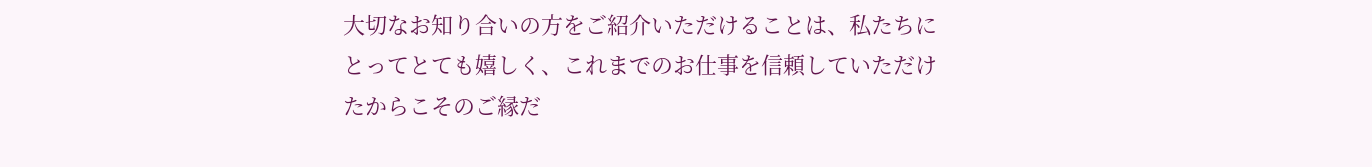大切なお知り合いの方をご紹介いただけることは、私たちにとってとても嬉しく、これまでのお仕事を信頼していただけたからこそのご縁だ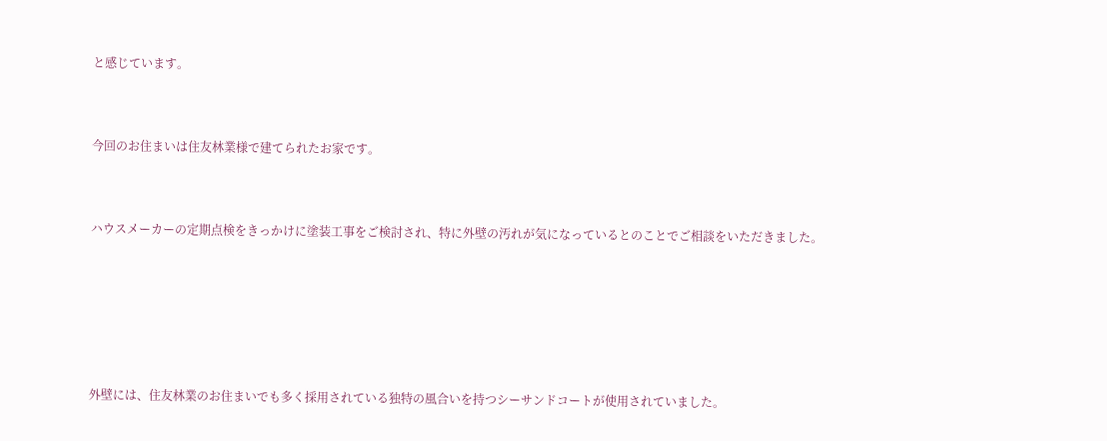と感じています。



今回のお住まいは住友林業様で建てられたお家です。



ハウスメーカーの定期点検をきっかけに塗装工事をご検討され、特に外壁の汚れが気になっているとのことでご相談をいただきました。







外壁には、住友林業のお住まいでも多く採用されている独特の風合いを持つシーサンドコートが使用されていました。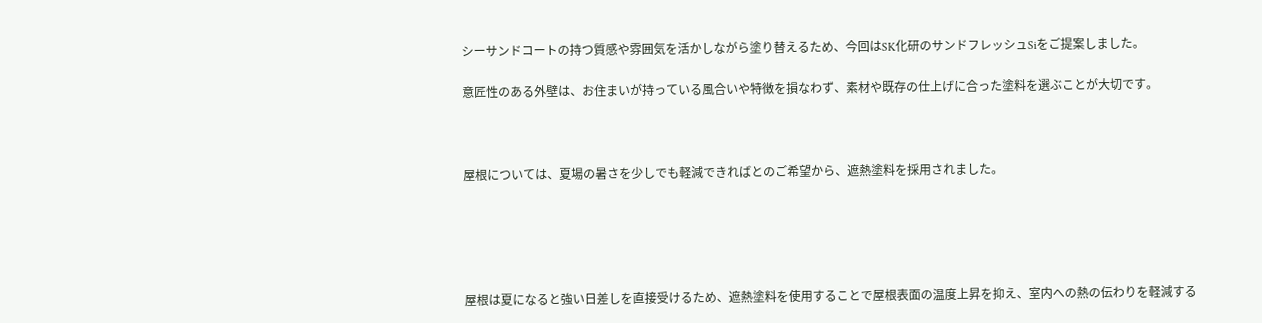シーサンドコートの持つ質感や雰囲気を活かしながら塗り替えるため、今回はSK化研のサンドフレッシュSiをご提案しました。

意匠性のある外壁は、お住まいが持っている風合いや特徴を損なわず、素材や既存の仕上げに合った塗料を選ぶことが大切です。



屋根については、夏場の暑さを少しでも軽減できればとのご希望から、遮熱塗料を採用されました。





屋根は夏になると強い日差しを直接受けるため、遮熱塗料を使用することで屋根表面の温度上昇を抑え、室内への熱の伝わりを軽減する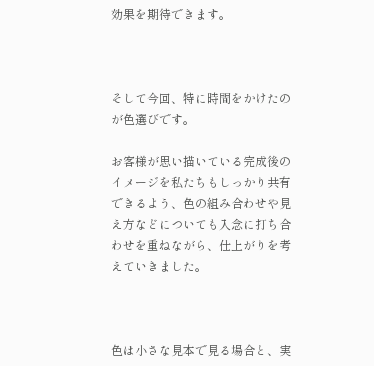効果を期待できます。



そして今回、特に時間をかけたのが色選びです。

お客様が思い描いている完成後のイメージを私たちもしっかり共有できるよう、色の組み合わせや見え方などについても入念に打ち合わせを重ねながら、仕上がりを考えていきました。



色は小さな見本で見る場合と、実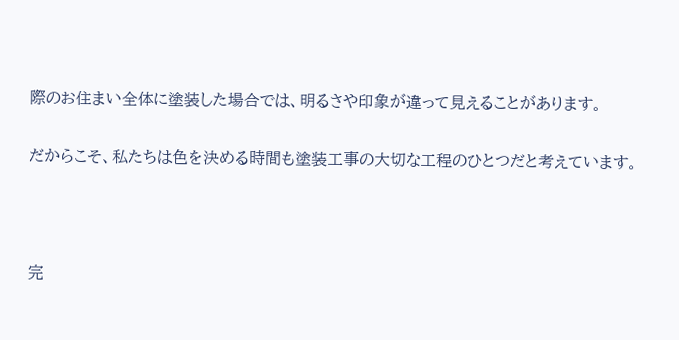際のお住まい全体に塗装した場合では、明るさや印象が違って見えることがあります。

だからこそ、私たちは色を決める時間も塗装工事の大切な工程のひとつだと考えています。



完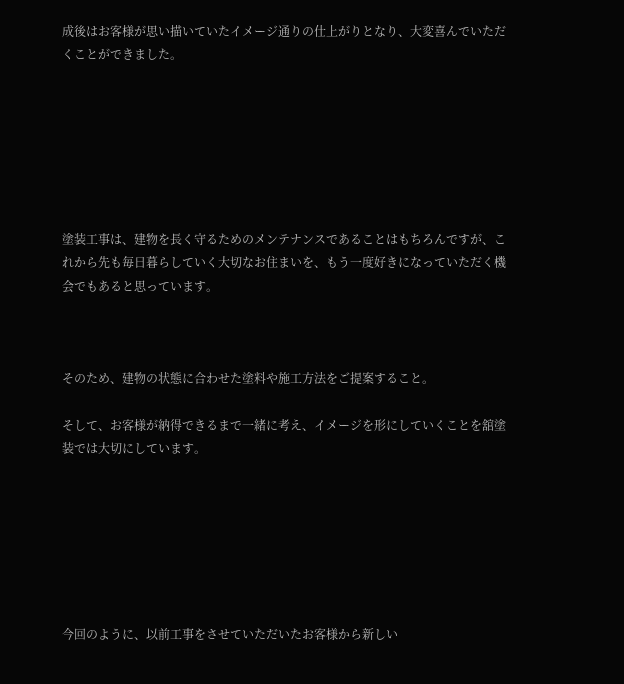成後はお客様が思い描いていたイメージ通りの仕上がりとなり、大変喜んでいただくことができました。







塗装工事は、建物を長く守るためのメンテナンスであることはもちろんですが、これから先も毎日暮らしていく大切なお住まいを、もう一度好きになっていただく機会でもあると思っています。



そのため、建物の状態に合わせた塗料や施工方法をご提案すること。

そして、お客様が納得できるまで一緒に考え、イメージを形にしていくことを舘塗装では大切にしています。







今回のように、以前工事をさせていただいたお客様から新しい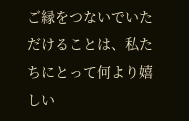ご縁をつないでいただけることは、私たちにとって何より嬉しい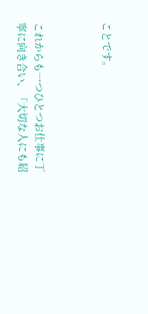ことです。



これからも一つひとつお仕事に丁寧に向き合い、「大切な人にも紹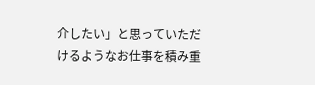介したい」と思っていただけるようなお仕事を積み重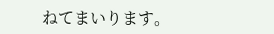ねてまいります。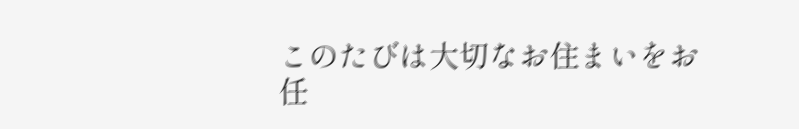このたびは大切なお住まいをお任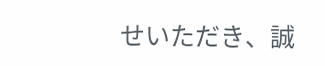せいただき、誠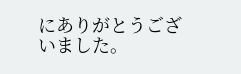にありがとうございました。